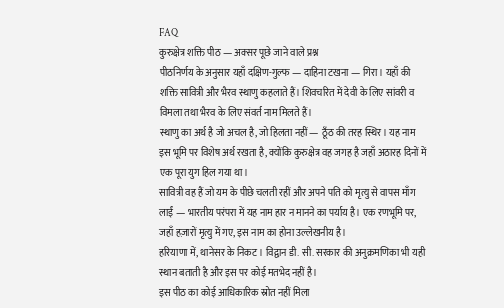FAQ
कुरुक्षेत्र शक्ति पीठ — अक्सर पूछे जाने वाले प्रश्न
पीठनिर्णय के अनुसार यहाँ दक्षिण-गुल्फ — दाहिना टखना — गिरा। यहाँ की शक्ति सावित्री और भैरव स्थाणु कहलाते हैं। शिवचरित में देवी के लिए सांवरी व विमला तथा भैरव के लिए संवर्त नाम मिलते हैं।
स्थाणु का अर्थ है जो अचल है, जो हिलता नहीं — ठूँठ की तरह स्थिर। यह नाम इस भूमि पर विशेष अर्थ रखता है, क्योंकि कुरुक्षेत्र वह जगह है जहाँ अठारह दिनों में एक पूरा युग हिल गया था।
सावित्री वह हैं जो यम के पीछे चलती रहीं और अपने पति को मृत्यु से वापस माँग लाईं — भारतीय परंपरा में यह नाम हार न मानने का पर्याय है। एक रणभूमि पर, जहाँ हज़ारों मृत्यु में गए, इस नाम का होना उल्लेखनीय है।
हरियाणा में, थानेसर के निकट। विद्वान डी. सी. सरकार की अनुक्रमणिका भी यही स्थान बताती है और इस पर कोई मतभेद नहीं है।
इस पीठ का कोई आधिकारिक स्रोत नहीं मिला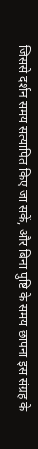जिससे दर्शन समय सत्यापित किए जा सकें, और बिना पुष्टि के समय छापना इस संग्रह के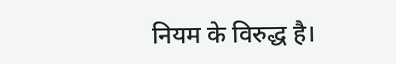नियम के विरुद्ध है।